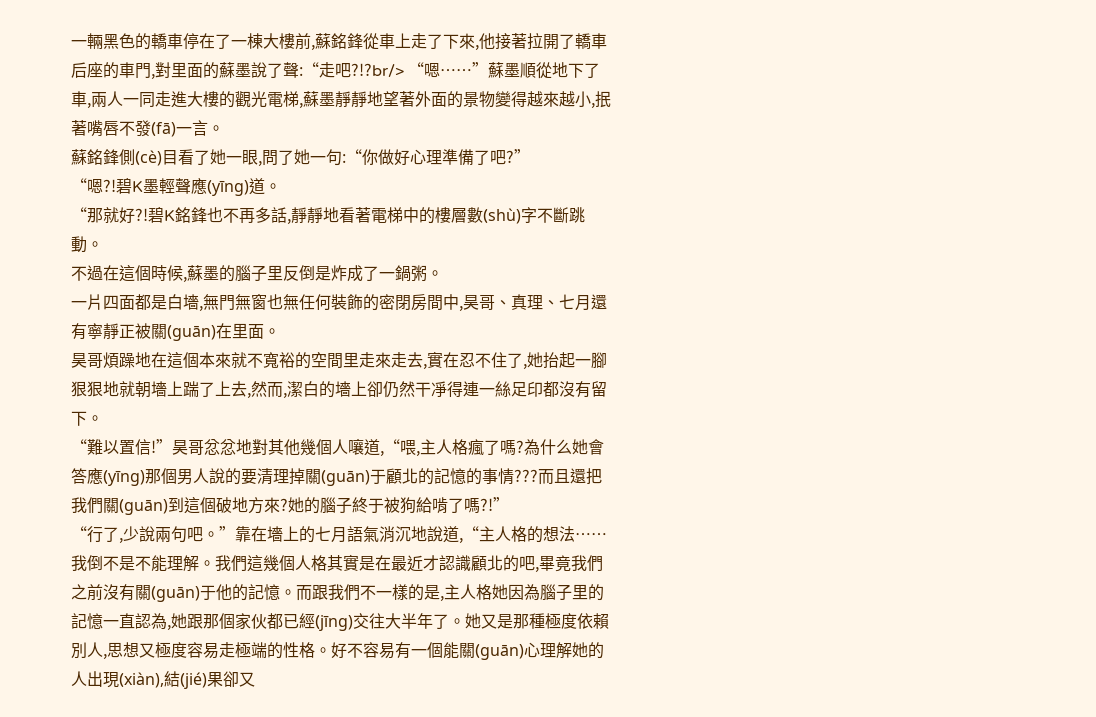一輛黑色的轎車停在了一棟大樓前,蘇銘鋒從車上走了下來,他接著拉開了轎車后座的車門,對里面的蘇墨說了聲:“走吧?!?br/> “嗯……”蘇墨順從地下了車,兩人一同走進大樓的觀光電梯,蘇墨靜靜地望著外面的景物變得越來越小,抿著嘴唇不發(fā)一言。
蘇銘鋒側(cè)目看了她一眼,問了她一句:“你做好心理準備了吧?”
“嗯?!碧K墨輕聲應(yīng)道。
“那就好?!碧K銘鋒也不再多話,靜靜地看著電梯中的樓層數(shù)字不斷跳動。
不過在這個時候,蘇墨的腦子里反倒是炸成了一鍋粥。
一片四面都是白墻,無門無窗也無任何裝飾的密閉房間中,昊哥、真理、七月還有寧靜正被關(guān)在里面。
昊哥煩躁地在這個本來就不寬裕的空間里走來走去,實在忍不住了,她抬起一腳狠狠地就朝墻上踹了上去,然而,潔白的墻上卻仍然干凈得連一絲足印都沒有留下。
“難以置信!”昊哥忿忿地對其他幾個人嚷道,“喂,主人格瘋了嗎?為什么她會答應(yīng)那個男人說的要清理掉關(guān)于顧北的記憶的事情???而且還把我們關(guān)到這個破地方來?她的腦子終于被狗給啃了嗎?!”
“行了,少說兩句吧。”靠在墻上的七月語氣消沉地說道,“主人格的想法……我倒不是不能理解。我們這幾個人格其實是在最近才認識顧北的吧,畢竟我們之前沒有關(guān)于他的記憶。而跟我們不一樣的是,主人格她因為腦子里的記憶一直認為,她跟那個家伙都已經(jīng)交往大半年了。她又是那種極度依賴別人,思想又極度容易走極端的性格。好不容易有一個能關(guān)心理解她的人出現(xiàn),結(jié)果卻又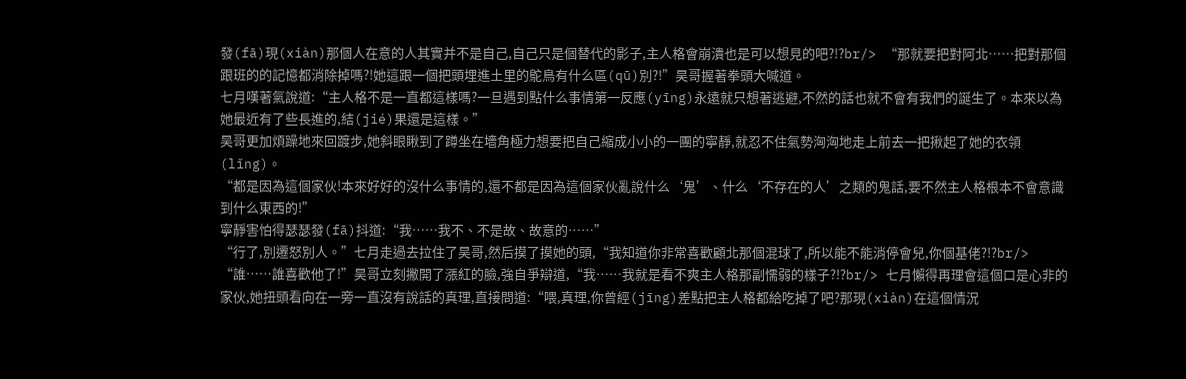發(fā)現(xiàn)那個人在意的人其實并不是自己,自己只是個替代的影子,主人格會崩潰也是可以想見的吧?!?br/> “那就要把對阿北……把對那個跟班的的記憶都消除掉嗎?!她這跟一個把頭埋進土里的鴕鳥有什么區(qū)別?!”昊哥握著拳頭大喊道。
七月嘆著氣說道:“主人格不是一直都這樣嗎?一旦遇到點什么事情第一反應(yīng)永遠就只想著逃避,不然的話也就不會有我們的誕生了。本來以為她最近有了些長進的,結(jié)果還是這樣。”
昊哥更加煩躁地來回踱步,她斜眼瞅到了蹲坐在墻角極力想要把自己縮成小小的一團的寧靜,就忍不住氣勢洶洶地走上前去一把揪起了她的衣領(lǐng)。
“都是因為這個家伙!本來好好的沒什么事情的,還不都是因為這個家伙亂說什么‘鬼’、什么‘不存在的人’之類的鬼話,要不然主人格根本不會意識到什么東西的!”
寧靜害怕得瑟瑟發(fā)抖道:“我……我不、不是故、故意的……”
“行了,別遷怒別人。”七月走過去拉住了昊哥,然后摸了摸她的頭,“我知道你非常喜歡顧北那個混球了,所以能不能消停會兒,你個基佬?!?br/> “誰……誰喜歡他了!”昊哥立刻撇開了漲紅的臉,強自爭辯道,“我……我就是看不爽主人格那副懦弱的樣子?!?br/> 七月懶得再理會這個口是心非的家伙,她扭頭看向在一旁一直沒有說話的真理,直接問道:“喂,真理,你曾經(jīng)差點把主人格都給吃掉了吧?那現(xiàn)在這個情況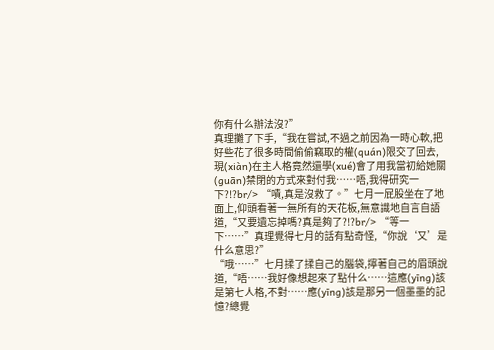你有什么辦法沒?”
真理攤了下手,“我在嘗試,不過之前因為一時心軟,把好些花了很多時間偷偷竊取的權(quán)限交了回去,現(xiàn)在主人格竟然還學(xué)會了用我當初給她關(guān)禁閉的方式來對付我……唔,我得研究一下?!?br/> “嘖,真是沒救了。”七月一屁股坐在了地面上,仰頭看著一無所有的天花板,無意識地自言自語道,“又要遺忘掉嗎?真是夠了?!?br/> “等一下……”真理覺得七月的話有點奇怪,“你說‘又’是什么意思?”
“哦……”七月揉了揉自己的腦袋,擰著自己的眉頭說道,“唔……我好像想起來了點什么……這應(yīng)該是第七人格,不對……應(yīng)該是那另一個墨墨的記憶?總覺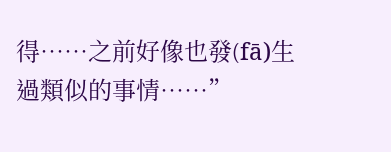得……之前好像也發(fā)生過類似的事情……”